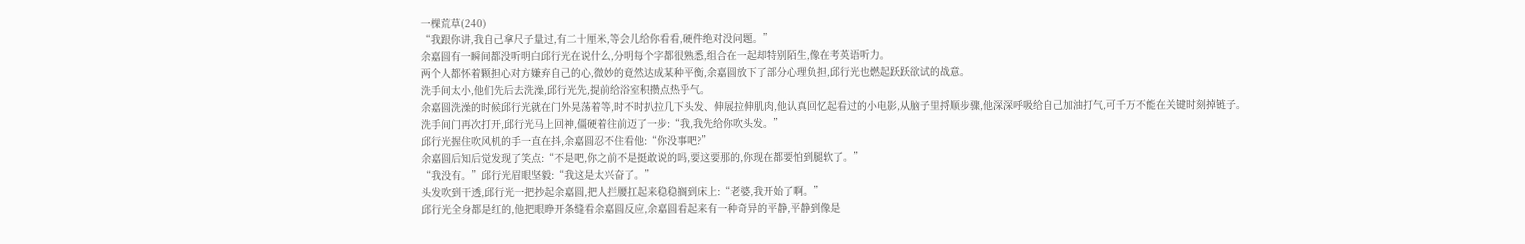一棵荒草(240)
“我跟你讲,我自己拿尺子量过,有二十厘米,等会儿给你看看,硬件绝对没问题。”
余嘉圆有一瞬间都没听明白邱行光在说什么,分明每个字都很熟悉,组合在一起却特别陌生,像在考英语听力。
两个人都怀着颗担心对方嫌弃自己的心,微妙的竟然达成某种平衡,余嘉圆放下了部分心理负担,邱行光也燃起跃跃欲试的战意。
洗手间太小,他们先后去洗澡,邱行光先,提前给浴室积攒点热乎气。
余嘉圆洗澡的时候邱行光就在门外晃荡着等,时不时扒拉几下头发、伸展拉伸肌肉,他认真回忆起看过的小电影,从脑子里捋顺步骤,他深深呼吸给自己加油打气,可千万不能在关键时刻掉链子。
洗手间门再次打开,邱行光马上回神,僵硬着往前迈了一步:“我,我先给你吹头发。”
邱行光握住吹风机的手一直在抖,余嘉圆忍不住看他:“你没事吧?”
余嘉圆后知后觉发现了笑点:“不是吧,你之前不是挺敢说的吗,要这要那的,你现在都要怕到腿软了。”
“我没有。”邱行光眉眼坚毅:“我这是太兴奋了。”
头发吹到干透,邱行光一把抄起余嘉圆,把人拦腰扛起来稳稳搁到床上:“老婆,我开始了啊。”
邱行光全身都是红的,他把眼睁开条缝看余嘉圆反应,余嘉圆看起来有一种奇异的平静,平静到像是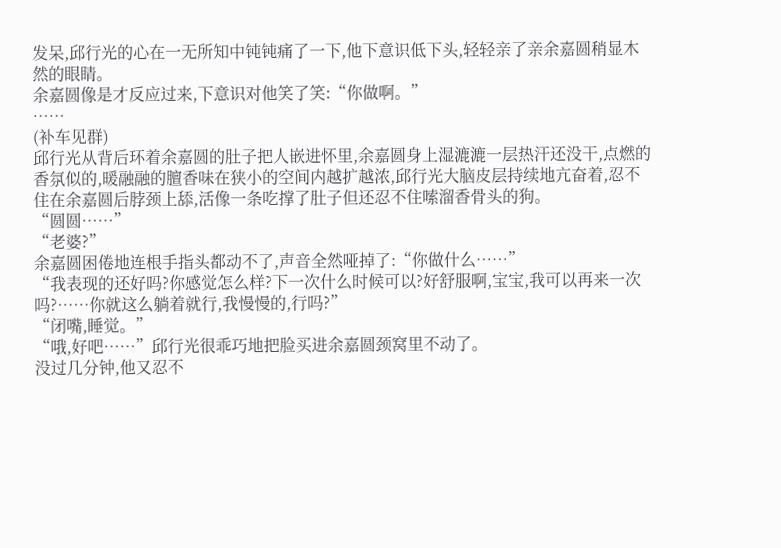发呆,邱行光的心在一无所知中钝钝痛了一下,他下意识低下头,轻轻亲了亲余嘉圆稍显木然的眼睛。
余嘉圆像是才反应过来,下意识对他笑了笑:“你做啊。”
……
(补车见群)
邱行光从背后环着余嘉圆的肚子把人嵌进怀里,余嘉圆身上湿漉漉一层热汗还没干,点燃的香氛似的,暖融融的膻香味在狭小的空间内越扩越浓,邱行光大脑皮层持续地亢奋着,忍不住在余嘉圆后脖颈上舔,活像一条吃撑了肚子但还忍不住嗦溜香骨头的狗。
“圆圆……”
“老婆?”
余嘉圆困倦地连根手指头都动不了,声音全然哑掉了:“你做什么……”
“我表现的还好吗?你感觉怎么样?下一次什么时候可以?好舒服啊,宝宝,我可以再来一次吗?……你就这么躺着就行,我慢慢的,行吗?”
“闭嘴,睡觉。”
“哦,好吧……”邱行光很乖巧地把脸买进余嘉圆颈窝里不动了。
没过几分钟,他又忍不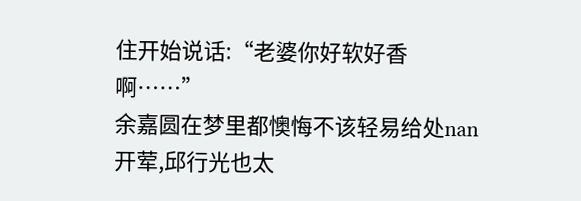住开始说话:“老婆你好软好香啊……”
余嘉圆在梦里都懊悔不该轻易给处nan开荤,邱行光也太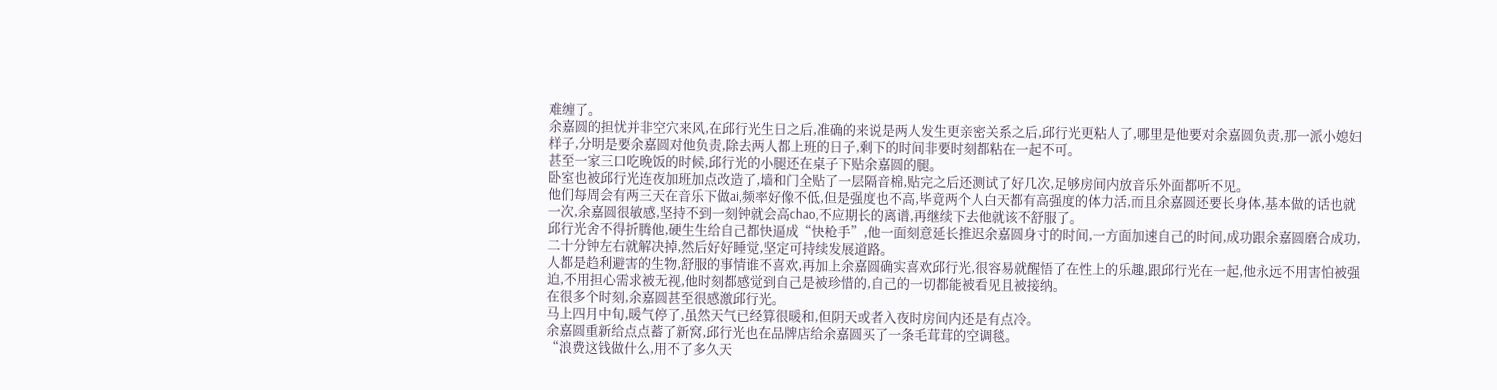难缠了。
余嘉圆的担忧并非空穴来风,在邱行光生日之后,准确的来说是两人发生更亲密关系之后,邱行光更粘人了,哪里是他要对余嘉圆负责,那一派小媳妇样子,分明是要余嘉圆对他负责,除去两人都上班的日子,剩下的时间非要时刻都粘在一起不可。
甚至一家三口吃晚饭的时候,邱行光的小腿还在桌子下贴余嘉圆的腿。
卧室也被邱行光连夜加班加点改造了,墙和门全贴了一层隔音棉,贴完之后还测试了好几次,足够房间内放音乐外面都听不见。
他们每周会有两三天在音乐下做ai,频率好像不低,但是强度也不高,毕竟两个人白天都有高强度的体力活,而且余嘉圆还要长身体,基本做的话也就一次,余嘉圆很敏感,坚持不到一刻钟就会高chao,不应期长的离谱,再继续下去他就该不舒服了。
邱行光舍不得折腾他,硬生生给自己都快逼成“快枪手”,他一面刻意延长推迟余嘉圆身寸的时间,一方面加速自己的时间,成功跟余嘉圆磨合成功,二十分钟左右就解决掉,然后好好睡觉,坚定可持续发展道路。
人都是趋利避害的生物,舒服的事情谁不喜欢,再加上余嘉圆确实喜欢邱行光,很容易就醒悟了在性上的乐趣,跟邱行光在一起,他永远不用害怕被强迫,不用担心需求被无视,他时刻都感觉到自己是被珍惜的,自己的一切都能被看见且被接纳。
在很多个时刻,余嘉圆甚至很感激邱行光。
马上四月中旬,暖气停了,虽然天气已经算很暖和,但阴天或者入夜时房间内还是有点冷。
余嘉圆重新给点点蓄了新窝,邱行光也在品牌店给余嘉圆买了一条毛茸茸的空调毯。
“浪费这钱做什么,用不了多久天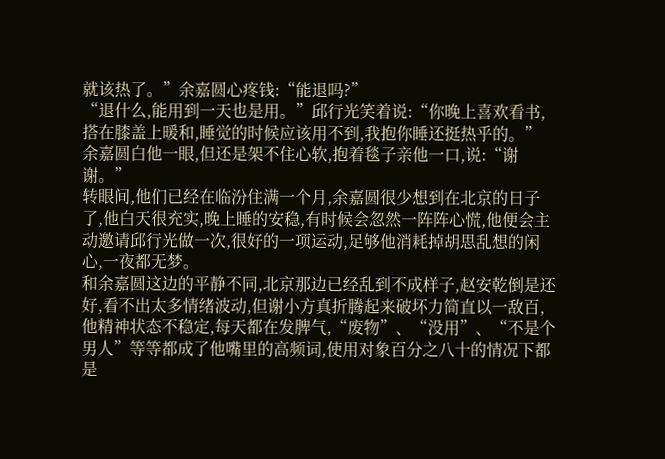就该热了。”余嘉圆心疼钱:“能退吗?”
“退什么,能用到一天也是用。”邱行光笑着说:“你晚上喜欢看书,搭在膝盖上暖和,睡觉的时候应该用不到,我抱你睡还挺热乎的。”
余嘉圆白他一眼,但还是架不住心软,抱着毯子亲他一口,说:“谢谢。”
转眼间,他们已经在临汾住满一个月,余嘉圆很少想到在北京的日子了,他白天很充实,晚上睡的安稳,有时候会忽然一阵阵心慌,他便会主动邀请邱行光做一次,很好的一项运动,足够他消耗掉胡思乱想的闲心,一夜都无梦。
和余嘉圆这边的平静不同,北京那边已经乱到不成样子,赵安乾倒是还好,看不出太多情绪波动,但谢小方真折腾起来破坏力简直以一敌百,他精神状态不稳定,每天都在发脾气,“废物”、“没用”、“不是个男人”等等都成了他嘴里的高频词,使用对象百分之八十的情况下都是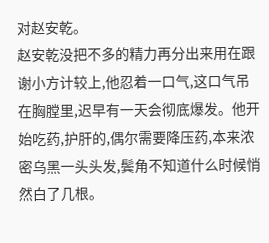对赵安乾。
赵安乾没把不多的精力再分出来用在跟谢小方计较上,他忍着一口气,这口气吊在胸膛里,迟早有一天会彻底爆发。他开始吃药,护肝的,偶尔需要降压药,本来浓密乌黑一头头发,鬓角不知道什么时候悄然白了几根。